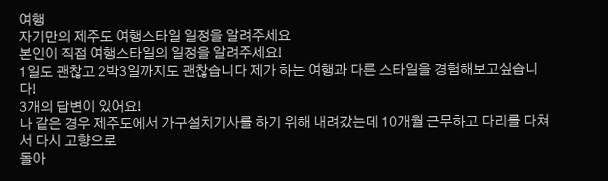여행
자기만의 제주도 여행스타일 일정을 알려주세요
본인이 직접 여행스타일의 일정을 알려주세요!
1일도 괜찮고 2박3일까지도 괜찮습니다 제가 하는 여행과 다른 스타일을 경험해보고싶습니다!
3개의 답변이 있어요!
나 같은 경우 제주도에서 가구설치기사를 하기 위해 내려갔는데 10개월 근무하고 다리를 다쳐서 다시 고향으로
돌아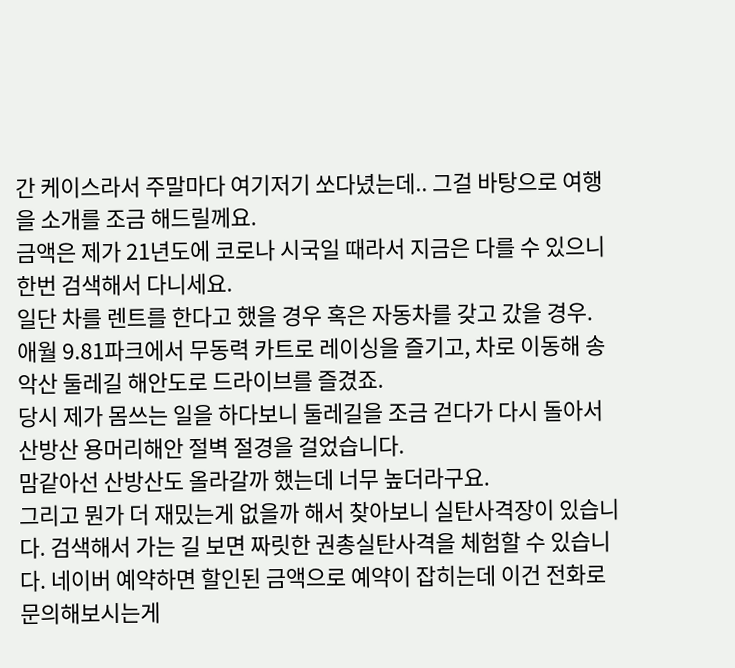간 케이스라서 주말마다 여기저기 쏘다녔는데.. 그걸 바탕으로 여행을 소개를 조금 해드릴께요.
금액은 제가 21년도에 코로나 시국일 때라서 지금은 다를 수 있으니 한번 검색해서 다니세요.
일단 차를 렌트를 한다고 했을 경우 혹은 자동차를 갖고 갔을 경우.
애월 9.81파크에서 무동력 카트로 레이싱을 즐기고, 차로 이동해 송악산 둘레길 해안도로 드라이브를 즐겼죠.
당시 제가 몸쓰는 일을 하다보니 둘레길을 조금 걷다가 다시 돌아서 산방산 용머리해안 절벽 절경을 걸었습니다.
맘같아선 산방산도 올라갈까 했는데 너무 높더라구요.
그리고 뭔가 더 재밌는게 없을까 해서 찾아보니 실탄사격장이 있습니다. 검색해서 가는 길 보면 짜릿한 권총실탄사격을 체험할 수 있습니다. 네이버 예약하면 할인된 금액으로 예약이 잡히는데 이건 전화로 문의해보시는게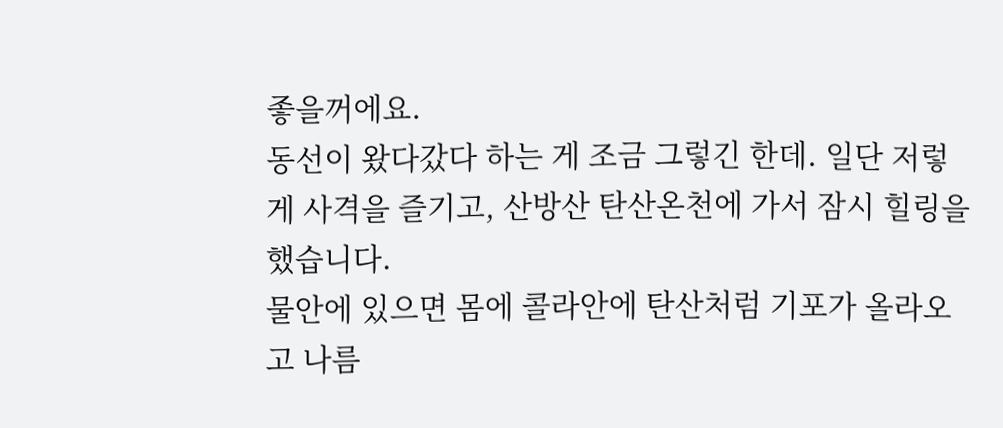좋을꺼에요.
동선이 왔다갔다 하는 게 조금 그렇긴 한데. 일단 저렇게 사격을 즐기고, 산방산 탄산온천에 가서 잠시 힐링을 했습니다.
물안에 있으면 몸에 콜라안에 탄산처럼 기포가 올라오고 나름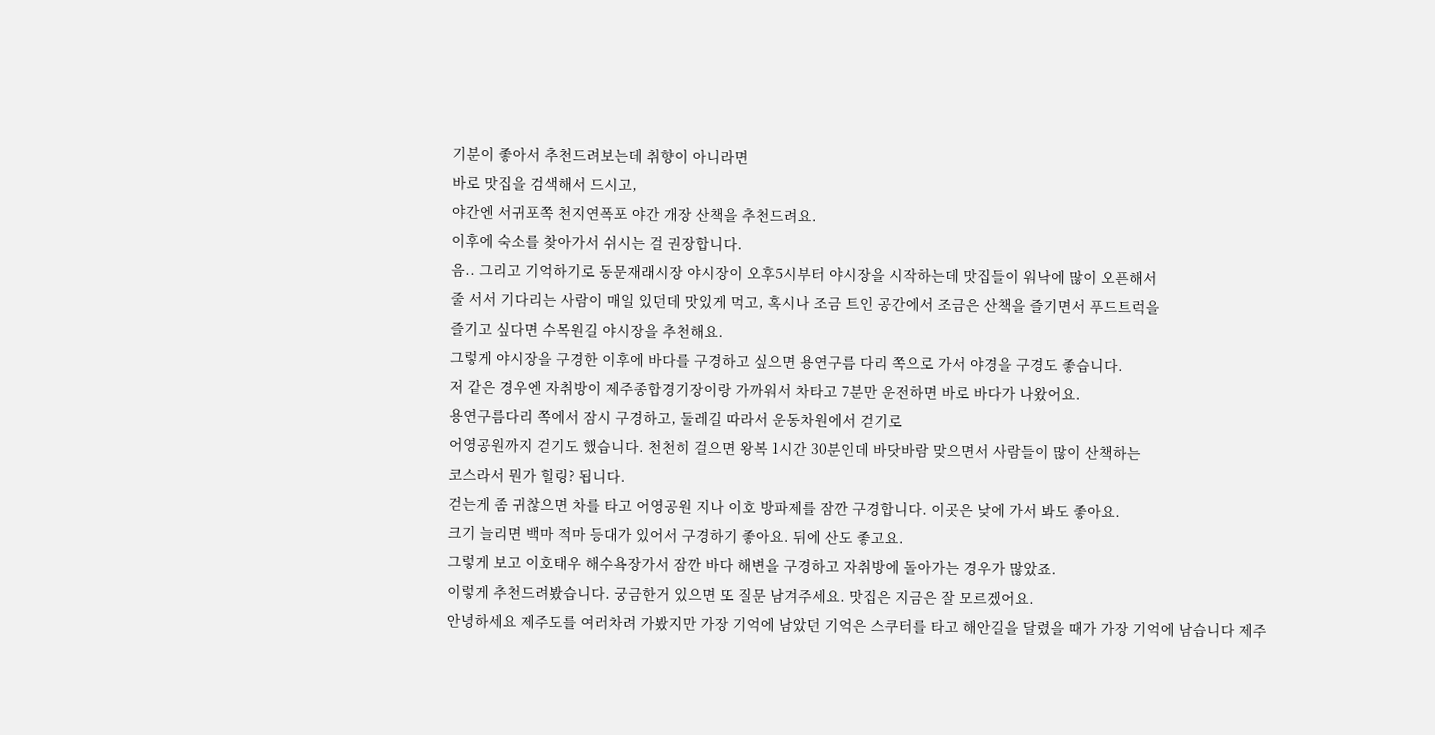기분이 좋아서 추천드려보는데 취향이 아니라면
바로 맛집을 검색해서 드시고,
야간엔 서귀포쪽 천지연폭포 야간 개장 산책을 추천드려요.
이후에 숙소를 찾아가서 쉬시는 걸 권장합니다.
음.. 그리고 기억하기로 동문재래시장 야시장이 오후5시부터 야시장을 시작하는데 맛집들이 워낙에 많이 오픈해서
줄 서서 기다리는 사람이 매일 있던데 맛있게 먹고, 혹시나 조금 트인 공간에서 조금은 산책을 즐기면서 푸드트럭을
즐기고 싶다면 수목원길 야시장을 추천해요.
그렇게 야시장을 구경한 이후에 바다를 구경하고 싶으면 용연구름 다리 쪽으로 가서 야경을 구경도 좋습니다.
저 같은 경우엔 자취방이 제주종합경기장이랑 가까워서 차타고 7분만 운전하면 바로 바다가 나왔어요.
용연구름다리 쪽에서 잠시 구경하고, 둘레길 따라서 운동차원에서 걷기로
어영공원까지 걷기도 했습니다. 천천히 걸으면 왕복 1시간 30분인데 바닷바람 맞으면서 사람들이 많이 산책하는
코스라서 뭔가 힐링? 됩니다.
걷는게 좀 귀찮으면 차를 타고 어영공원 지나 이호 방파제를 잠깐 구경합니다. 이곳은 낮에 가서 봐도 좋아요.
크기 늘리면 백마 적마 등대가 있어서 구경하기 좋아요. 뒤에 산도 좋고요.
그렇게 보고 이호태우 해수욕장가서 잠깐 바다 해변을 구경하고 자취방에 돌아가는 경우가 많았죠.
이렇게 추천드려봤습니다. 궁금한거 있으면 또 질문 남겨주세요. 맛집은 지금은 잘 모르겠어요.
안녕하세요 제주도를 여러차려 가봤지만 가장 기억에 남았던 기억은 스쿠터를 타고 해안길을 달렸을 때가 가장 기억에 남습니다 제주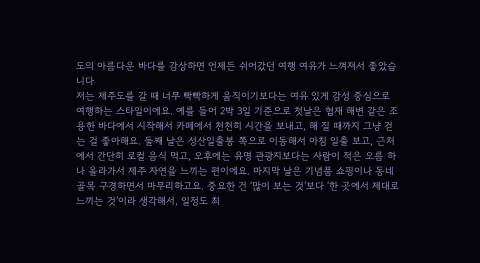도의 아름다운 바다를 감상하면 언제든 쉬어갔던 여행 여유가 느껴져서 좋았습니다
저는 제주도를 갈 때 너무 빡빡하게 움직이기보다는 여유 있게 감성 중심으로 여행하는 스타일이에요. 예를 들어 2박 3일 기준으로 첫날은 협재 해변 같은 조용한 바다에서 시작해서 카페에서 천천히 시간을 보내고, 해 질 때까지 그냥 걷는 걸 좋아해요. 둘째 날은 성산일출봉 쪽으로 이동해서 아침 일출 보고, 근처에서 간단히 로컬 음식 먹고, 오후에는 유명 관광지보다는 사람이 적은 오름 하나 올라가서 제주 자연을 느끼는 편이에요. 마지막 날은 기념품 쇼핑이나 동네 골목 구경하면서 마무리하고요. 중요한 건 ‘많이 보는 것’보다 ‘한 곳에서 제대로 느끼는 것’이라 생각해서, 일정도 최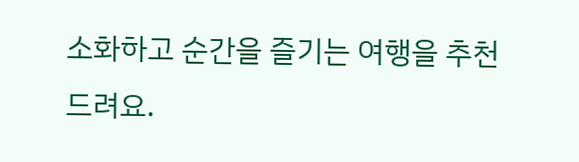소화하고 순간을 즐기는 여행을 추천드려요.